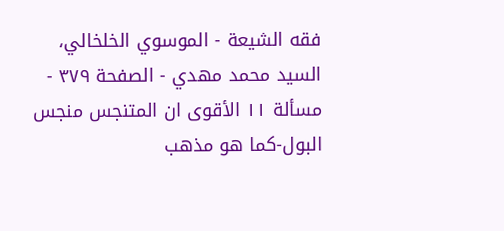فقه الشيعة - الموسوي الخلخالي، السيد محمد مهدي - الصفحة ٣٧٩ - مسألة ١١ الأقوى ان المتنجس منجس
البول-كما هو مذهب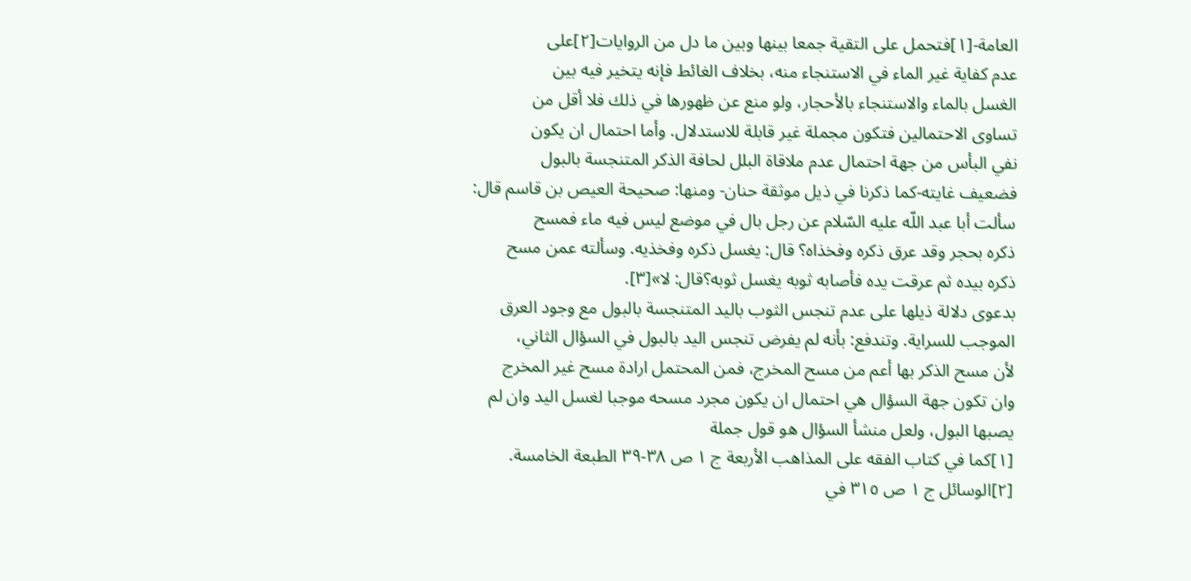العامة-[١]فتحمل على التقية جمعا بينها وبين ما دل من الروايات[٢]على
عدم كفاية غير الماء في الاستنجاء منه، بخلاف الغائط فإنه يتخير فيه بين
الغسل بالماء والاستنجاء بالأحجار، ولو منع عن ظهورها في ذلك فلا أقل من
تساوى الاحتمالين فتكون مجملة غير قابلة للاستدلال. وأما احتمال ان يكون
نفي البأس من جهة احتمال عدم ملاقاة البلل لحافة الذكر المتنجسة بالبول
فضعيف غايته-كما ذكرنا في ذيل موثقة حنان- ومنها: صحيحة العيص بن قاسم قال:
سألت أبا عبد اللّه عليه السّلام عن رجل بال في موضع ليس فيه ماء فمسح
ذكره بحجر وقد عرق ذكره وفخذاه؟ قال: يغسل ذكره وفخذيه. وسألته عمن مسح
ذكره بيده ثم عرقت يده فأصابه ثوبه يغسل ثوبه؟قال: لا»[٣].
بدعوى دلالة ذيلها على عدم تنجس الثوب باليد المتنجسة بالبول مع وجود العرق
الموجب للسراية. وتندفع: بأنه لم يفرض تنجس اليد بالبول في السؤال الثاني،
لأن مسح الذكر بها أعم من مسح المخرج، فمن المحتمل ارادة مسح غير المخرج
وان تكون جهة السؤال هي احتمال ان يكون مجرد مسحه موجبا لغسل اليد وان لم
يصبها البول، ولعل منشأ السؤال هو قول جملة
[١]كما في كتاب الفقه على المذاهب الأربعة ج ١ ص ٣٨-٣٩ الطبعة الخامسة.
[٢]الوسائل ج ١ ص ٣١٥ في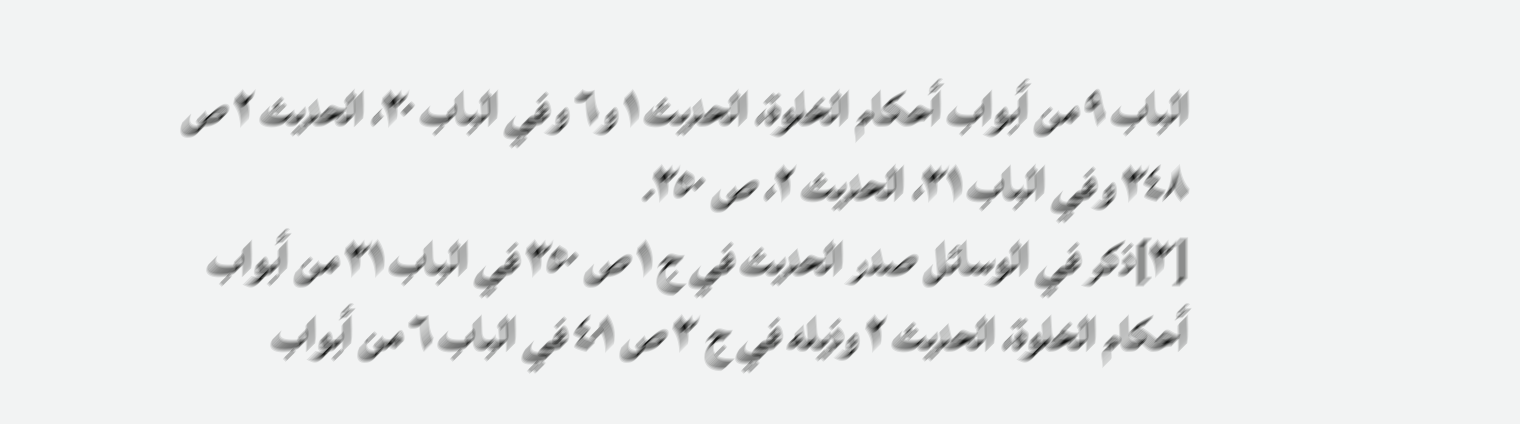الباب ٩ من أبواب أحكام الخلوة، الحديث ١ و٦ وفي الباب ٣٠، الحديث ٢ ص ٣٤٨ وفي الباب ٣١، الحديث ٢، ص ٣٥٠.
[٣]ذكر في الوسائل صدر الحديث في ج ١ ص ٣٥٠ في الباب ٣١ من أبواب أحكام الخلوة، الحديث ٢ وذيله في ج ٣ ص ٤٠١ في الباب ٦ من أبواب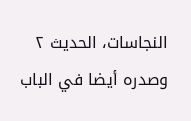النجاسات، الحديث ٢ وصدره أيضا في الباب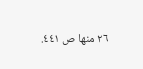٢٦ منها ص ٤٤١.